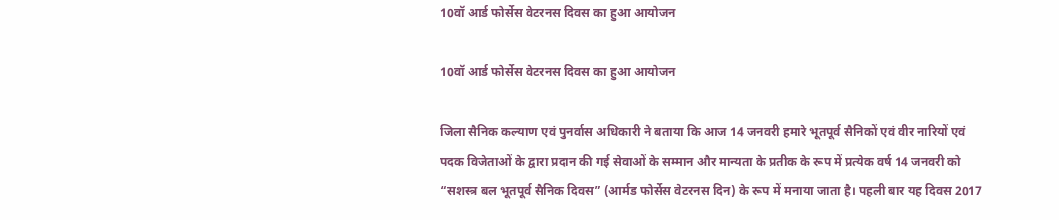10वॉ आर्ड फोर्सेस वेटरनस दिवस का हुआ आयोजन

10वॉ आर्ड फोर्सेस वेटरनस दिवस का हुआ आयोजन

जिला सैनिक कल्याण एवं पुनर्वास अधिकारी ने बताया कि आज 14 जनवरी हमारे भूतपूर्व सैनिकों एवं वीर नारियों एवं पदक विजेताओं के द्वारा प्रदान की गई सेवाओं के सम्मान और मान्यता के प्रतीक के रूप में प्रत्येक वर्ष 14 जनवरी को “सशस्त्र बल भूतपूर्व सैनिक दिवस” (आर्मड फोर्सेस वेटरनस दिन) के रूप में मनाया जाता है। पहली बार यह दिवस 2017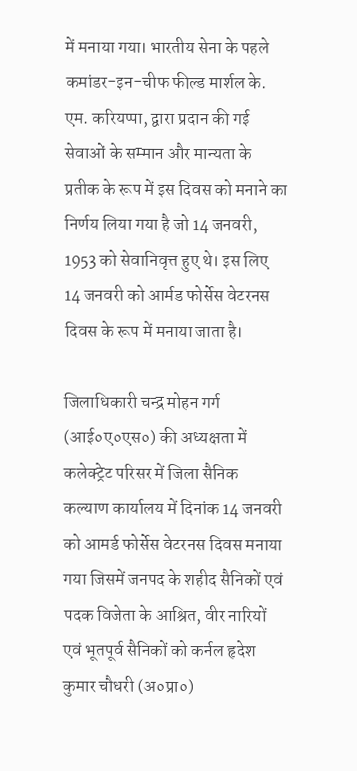में मनाया गया। भारतीय सेना के पहले कमांडर-इन-चीफ फील्ड मार्शल के. एम. करियप्पा, द्वारा प्रदान की गई सेवाओं के सम्मान और मान्यता के प्रतीक के रूप में इस दिवस को मनाने का निर्णय लिया गया है जो 14 जनवरी, 1953 को सेवानिवृत्त हुए थे। इस लिए 14 जनवरी को आर्मड फोर्सेस वेटरनस दिवस के रूप में मनाया जाता है।

जिलाधिकारी चन्द्र मोहन गर्ग (आई०ए०एस०) की अध्यक्षता में कलेक्ट्रेट परिसर में जिला सैनिक कल्याण कार्यालय में दिनांक 14 जनवरी को आमर्ड फोर्सेस वेटरनस दिवस मनाया गया जिसमें जनपद के शहीद सैनिकों एवं पदक विजेता के आश्रित, वीर नारियों एवं भूतपूर्व सैनिकों को कर्नल हृदेश कुमार चौधरी (अ०प्रा०)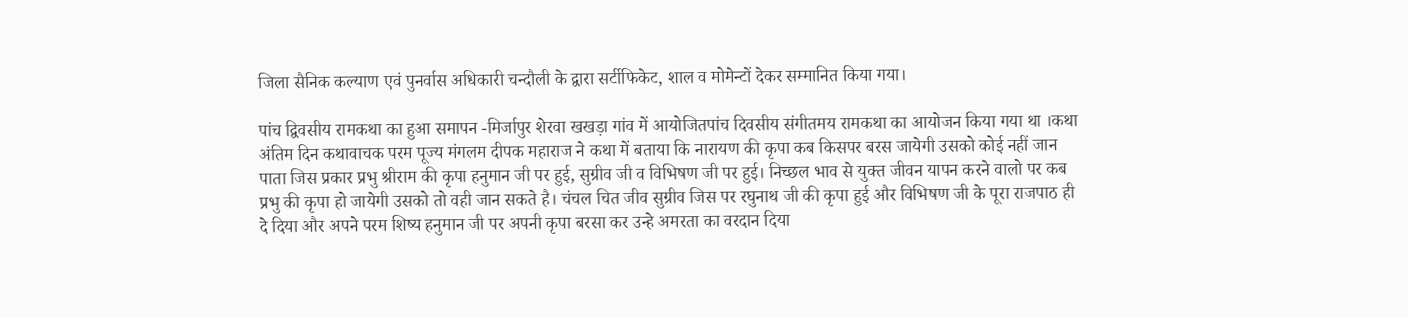जिला सैनिक कल्याण एवं पुनर्वास अधिकारी चन्दौली के द्वारा सर्टीफिकेट, शाल व मोमेन्टों देकर सम्मानित किया गया।

पांच द्विवसीय रामकथा का हुआ समापन -मिर्जापुर शेरवा खखड़ा गांव में आयोजितपांच दिवसीय संगीतमय रामकथा का आयोजन किया गया था ।कथा अंतिम दिन कथावाचक परम पूज्य मंगलम दीपक महाराज ने कथा में बताया कि नारायण की कृपा कब किसपर बरस जायेगी उसको कोई नहीं जान पाता जिस प्रकार प्रभु श्रीराम की कृपा हनुमान जी पर हुई, सुग्रीव जी व विभिषण जी पर हुई। निच्छल भाव से युक्त जीवन यापन करने वालो पर कब प्रभु की कृपा हो जायेगी उसको तो वही जान सकते है। चंचल चित जीव सुग्रीव जिस पर रघुनाथ जी की कृपा हुई और विभिषण जी के पूरा राजपाठ ही दे दिया और अपने परम शिष्य हनुमान जी पर अपनी कृपा बरसा कर उन्हे अमरता का वरदान दिया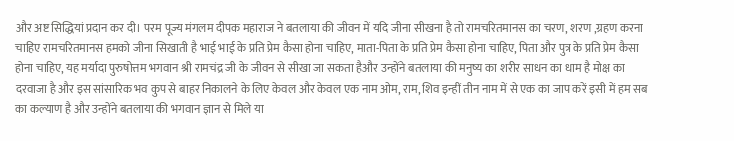और अष्ट सिद्धियां प्रदान कर दी। परम पूज्य मंगलम दीपक महाराज ने बतलाया की जीवन में यदि जीना सीखना है तो रामचरितमानस का चरण, शरण ,ग्रहण करना चाहिए रामचरितमानस हमको जीना सिखाती है भाई भाई के प्रति प्रेम कैसा होना चाहिए, माता-पिता के प्रति प्रेम कैसा होना चाहिए, पिता और पुत्र के प्रति प्रेम कैसा होना चाहिए, यह मर्यादा पुरुषोत्तम भगवान श्री रामचंद्र जी के जीवन से सीखा जा सकता हैऔर उन्होंने बतलाया की मनुष्य का शरीर साधन का धाम है मोक्ष का दरवाजा है और इस सांसारिक भव कुप से बाहर निकालने के लिए केवल और केवल एक नाम ओम, राम, शिव इन्हीं तीन नाम में से एक का जाप करें इसी में हम सब का कल्याण है और उन्होंने बतलाया की भगवान ज्ञान से मिले या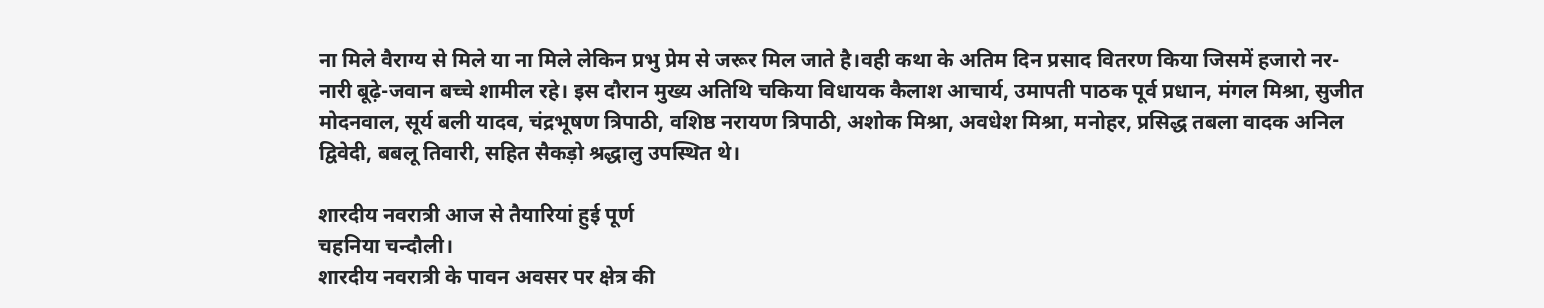ना मिले वैराग्य से मिले या ना मिले लेकिन प्रभु प्रेम से जरूर मिल जाते है।वही कथा के अतिम दिन प्रसाद वितरण किया जिसमें हजारो नर-नारी बूढ़े-जवान बच्चे शामील रहे। इस दौरान मुख्य अतिथि चकिया विधायक कैलाश आचार्य, उमापती पाठक पूर्व प्रधान, मंगल मिश्रा, सुजीत मोदनवाल, सूर्य बली यादव, चंद्रभूषण त्रिपाठी, वशिष्ठ नरायण त्रिपाठी, अशोक मिश्रा, अवधेश मिश्रा, मनोहर, प्रसिद्ध तबला वादक अनिल द्विवेदी, बबलू तिवारी, सहित सैकड़ो श्रद्धालु उपस्थित थे।

शारदीय नवरात्री आज से तैयारियां हुई पूर्ण
चहनिया चन्दौली।
शारदीय नवरात्री के पावन अवसर पर क्षेत्र की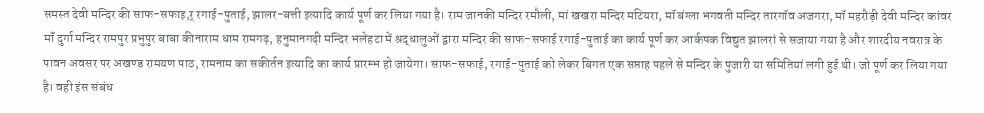समस्त देवी मन्दिर की साफ-सफाइ,र् रगाई-पुताई, झालर-बत्ती इत्यादि कार्य पूर्ण कर लिया गया है। राम जानकी मन्दिर रमौली, मां खखरा मन्दिर मटियरा, मॉ बंग्ला भगवती मन्दिर तारगॉव अजगरा, मॉ महरौड़ी देवी मन्दिर कांवर मॉं दुर्गा मन्दिर रामपुर प्रभुपुर बाबा कीनाराम धाम रामगढ़, हनुमानगढ़ी मन्दिर भलेहटा में श्रद्धालुओं द्वारा मन्दिर की साफ-सफाई रगाई-पुताई का कार्य पूर्ण कर आर्कषक विद्युत झालरां से सजाया गया है और शारदीय नवरात्र के पावन अवसर पर अखण्ड रामयण पाठ, रामनाम का सकीर्तन इत्यादि का कार्य प्रारम्भ हो जायेगा। साफ-सफाई, रगाई-पुताई को लेकर बिगत एक सप्ताह पहले से मन्दिर के पुजारी या समितियां लगी हुई थी। जो पूर्ण कर लिया गया है। वही इंस संबंध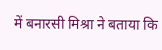में बनारसी मिश्रा ने बताया कि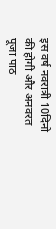इस वर्ष नवरात्री 10दिनो की होगी और अनवरत पूजा पाठ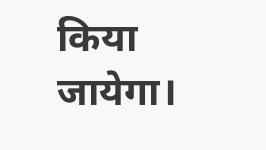किया जायेगा।